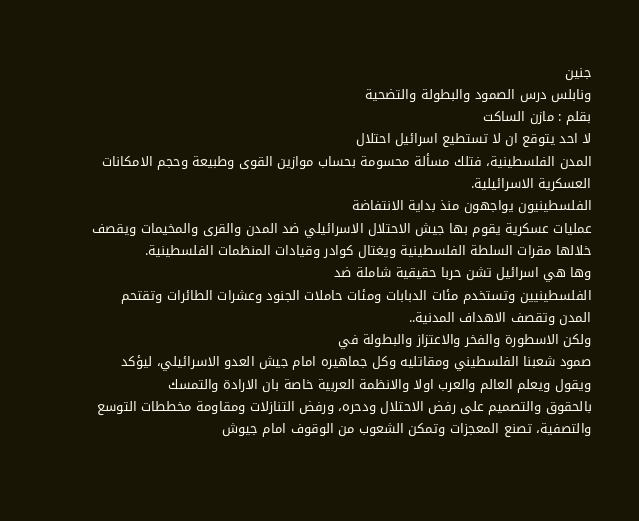جنين
ونابلس درس الصمود والبطولة والتضحية
بقلم : مازن الساكت
لا احد يتوقع ان لا تستطيع اسرائيل احتلال
المدن الفلسطينية، فتلك مسألة محسومة بحساب موازين القوى وطبيعة وحجم الامكانات
العسكرية الاسرائيلية.
الفلسطينيون يواجهون منذ بداية الانتفاضة
عمليات عسكرية يقوم بها جيش الاحتلال الاسرائيلي ضد المدن والقرى والمخيمات ويقصف
خلالها مقرات السلطة الفلسطينية ويغتال كوادر وقيادات المنظمات الفلسطينية.
وها هي اسرائيل تشن حربا حقيقية شاملة ضد
الفلسطينيين وتستخدم مئات الدبابات ومئات حاملات الجنود وعشرات الطائرات وتقتحم
المدن وتقصف الاهداف المدنية..
ولكن الاسطورة والفخر والاعتزاز والبطولة في
صمود شعبنا الفلسطيني ومقاتليه وكل جماهيره امام جيش العدو الاسرائيلي، ليؤكد
ويقول ويعلم العالم والعرب اولا والانظمة العربية خاصة بان الارادة والتمسك
بالحقوق والتصميم على رفض الاحتلال ودحره، ورفض التنازلات ومقاومة مخططات التوسع
والتصفية، تصنع المعجزات وتمكن الشعوب من الوقوف امام جيوش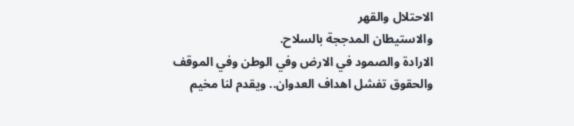الاحتلال والقهر
والاستيطان المدججة بالسلاح.
الارادة والصمود في الارض وفي الوطن وفي الموقف
والحقوق تفشل اهداف العدوان.. ويقدم لنا مخيم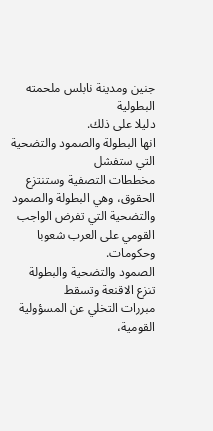جنين ومدينة نابلس ملحمته البطولية
دليلا على ذلك.
انها البطولة والصمود والتضحية التي ستفشل
مخططات التصفية وستنتزع الحقوق، وهي البطولة والصمود والتضحية التي تفرض الواجب
القومي على العرب شعوبا وحكومات.
الصمود والتضحية والبطولة تنزع الاقنعة وتسقط
مبررات التخلي عن المسؤولية القومية،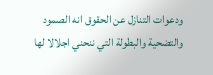ودعوات التنازل عن الحقوق انه الصمود
والتضحية والبطولة التي ننحني اجلالا لها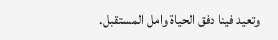وتعيد فينا دفق الحياة وامل المستقبل.